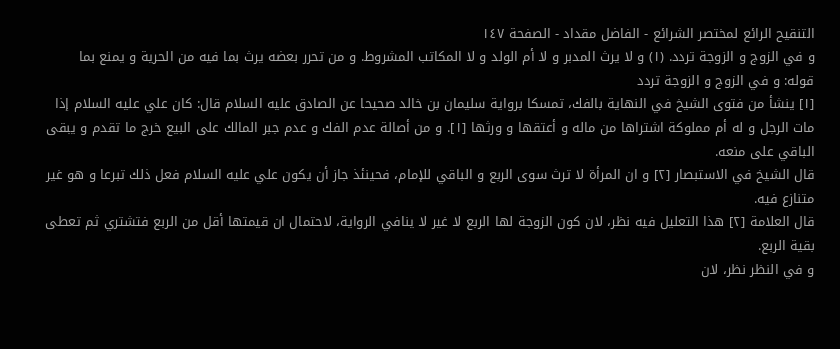التنقيح الرائع لمختصر الشرائع - الفاضل مقداد - الصفحة ١٤٧
و في الزوج و الزوجة تردد. (١) و لا يرث المدبر و لا أم الولد و لا المكاتب المشروط. و من تحرر بعضه يرث بما فيه من الحرية و يمنع بما
قوله: و في الزوج و الزوجة تردد
[١] ينشأ من فتوى الشيخ في النهاية بالفك، تمسكا برواية سليمان بن خالد صحيحا عن الصادق عليه السلام قال: كان علي عليه السلام إذا مات الرجل و له أم مملوكة اشتراها من ماله و أعتقها و ورثها [١]. و من أصالة عدم الفك و عدم جبر المالك على البيع خرج ما تقدم و يبقى الباقي على منعه.
قال الشيخ في الاستبصار [٢] و ان المرأة لا ترث سوى الربع و الباقي للإمام، فحينئذ جاز أن يكون علي عليه السلام فعل ذلك تبرعا و هو غير متنازع فيه.
قال العلامة [٢] هذا التعليل فيه نظر، لان كون الزوجة لها الربع لا غير لا ينافي الرواية، لاحتمال ان قيمتها أقل من الربع فتشتري ثم تعطى بقية الربع.
و في النظر نظر، لان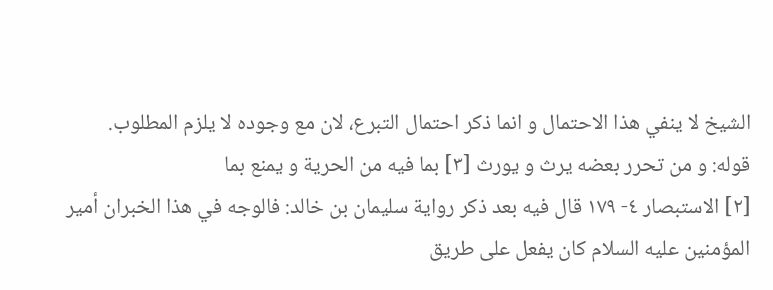الشيخ لا ينفي هذا الاحتمال و انما ذكر احتمال التبرع، لان مع وجوده لا يلزم المطلوب.
قوله: و من تحرر بعضه يرث و يورث [٣] بما فيه من الحرية و يمنع بما
[٢] الاستبصار ٤- ١٧٩ قال فيه بعد ذكر رواية سليمان بن خالد: فالوجه في هذا الخبران أمير المؤمنين عليه السلام كان يفعل على طريق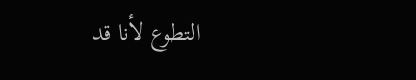التطوع لأنا قد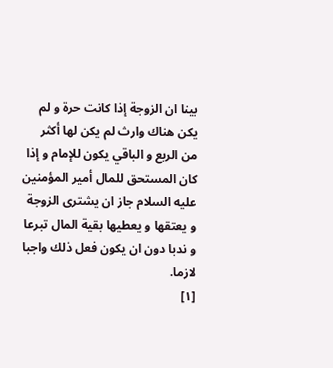بينا ان الزوجة إذا كانت حرة و لم يكن هناك وارث لم يكن لها أكثر من الربع و الباقي يكون للإمام و إذا كان المستحق للمال أمير المؤمنين عليه السلام جاز ان يشترى الزوجة و يعتقها و يعطيها بقية المال تبرعا و ندبا دون ان يكون فعل ذلك واجبا لازما.
[١]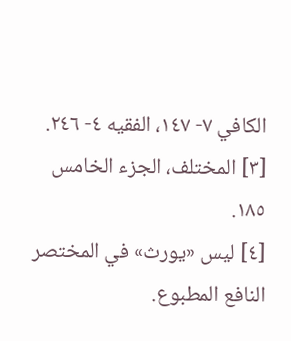الكافي ٧- ١٤٧، الفقيه ٤- ٢٤٦.
[٣] المختلف، الجزء الخامس ١٨٥.
[٤] ليس «يورث» في المختصر النافع المطبوع.